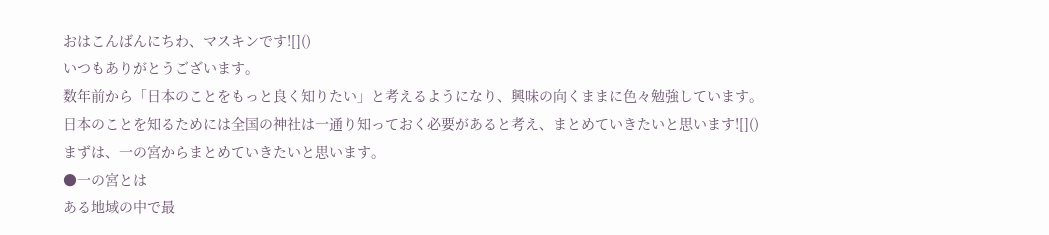おはこんばんにちわ、マスキンです![]()
いつもありがとうございます。
数年前から「日本のことをもっと良く知りたい」と考えるようになり、興味の向くままに色々勉強しています。
日本のことを知るためには全国の神社は一通り知っておく必要があると考え、まとめていきたいと思います![]()
まずは、一の宮からまとめていきたいと思います。
●一の宮とは
ある地域の中で最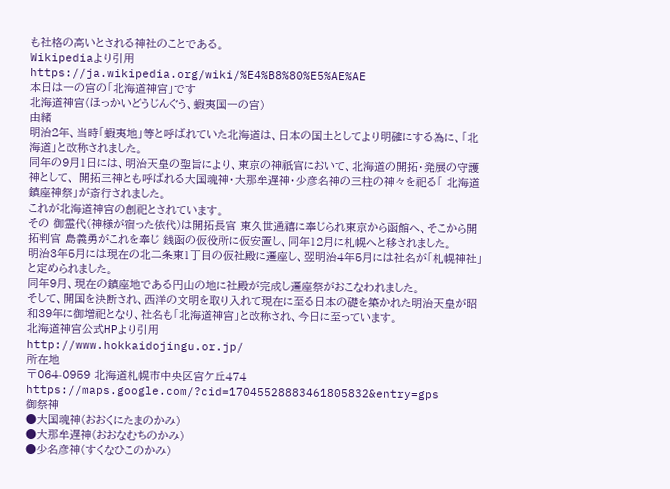も社格の高いとされる神社のことである。
Wikipediaより引用
https://ja.wikipedia.org/wiki/%E4%B8%80%E5%AE%AE
本日は一の宮の「北海道神宮」です
北海道神宮(ほっかいどうじんぐう、蝦夷国一の宮)
由緒
明治2年、当時「蝦夷地」等と呼ばれていた北海道は、日本の国土としてより明確にする為に、「北海道」と改称されました。
同年の9月1日には、明治天皇の聖旨により、東京の神祇官において、北海道の開拓・発展の守護神として、 開拓三神とも呼ばれる大国魂神・大那牟遅神・少彦名神の三柱の神々を祀る「 北海道鎮座神祭」が斎行されました。
これが北海道神宮の創祀とされています。
その 御霊代(神様が宿った依代)は開拓長官 東久世通禧に奉じられ東京から函館へ、そこから開拓判官 島義勇がこれを奉じ 銭函の仮役所に仮安置し、同年12月に札幌へと移されました。
明治3年5月には現在の北二条東1丁目の仮社殿に遷座し、翌明治4年5月には社名が「札幌神社」と定められました。
同年9月、現在の鎮座地である円山の地に社殿が完成し遷座祭がおこなわれました。
そして、開国を決断され、西洋の文明を取り入れて現在に至る日本の礎を築かれた明治天皇が昭和39年に御増祀となり、社名も「北海道神宮」と改称され、今日に至っています。
北海道神宮公式HPより引用
http://www.hokkaidojingu.or.jp/
所在地
〒064-0959 北海道札幌市中央区宮ケ丘474
https://maps.google.com/?cid=17045528883461805832&entry=gps
御祭神
●大国魂神(おおくにたまのかみ)
●大那牟遅神(おおなむちのかみ)
●少名彦神(すくなひこのかみ)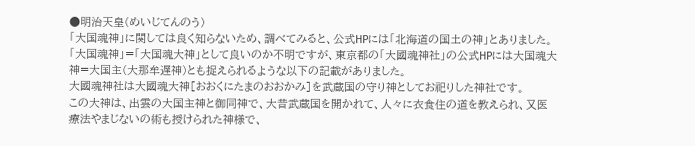●明治天皇(めいじてんのう)
「大国魂神」に関しては良く知らないため、調べてみると、公式HPには「北海道の国土の神」とありました。
「大国魂神」=「大国魂大神」として良いのか不明ですが、東京都の「大國魂神社」の公式HPには大国魂大神=大国主(大那牟遅神)とも捉えられるような以下の記載がありました。
大國魂神社は大國魂大神[おおくにたまのおおかみ]を武蔵国の守り神としてお祀りした神社です。
この大神は、出雲の大国主神と御同神で、大昔武蔵国を開かれて、人々に衣食住の道を教えられ、又医療法やまじないの術も授けられた神様で、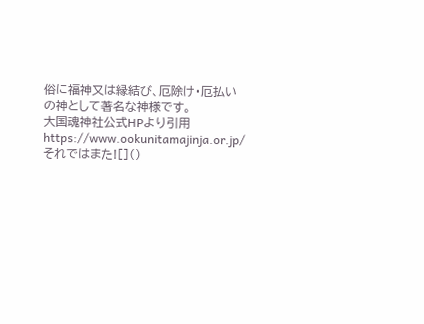俗に福神又は縁結び、厄除け・厄払いの神として著名な神様です。
大国魂神社公式HPより引用
https://www.ookunitamajinja.or.jp/
それではまた![]()